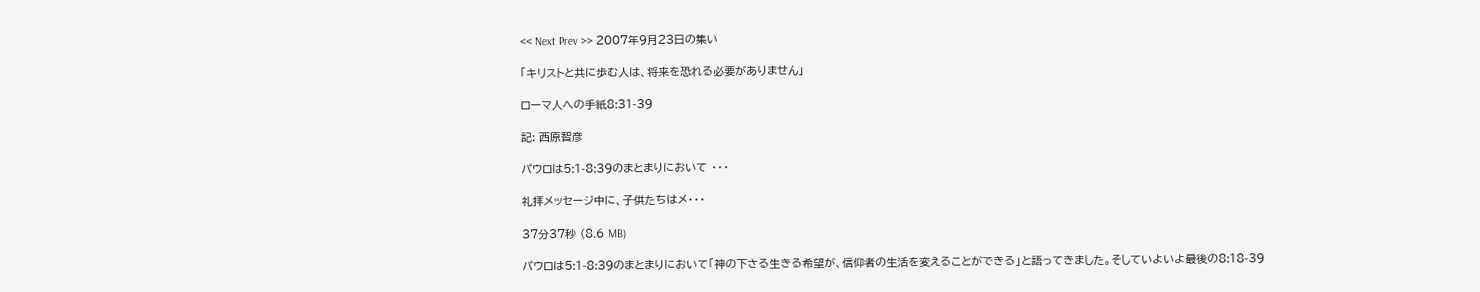<< Next Prev >> 2007年9月23日の集い

「キリストと共に歩む人は、将来を恐れる必要がありません」

ローマ人への手紙8:31-39

記: 西原智彦

パウロは5:1-8:39のまとまりにおいて ・・・

礼拝メッセージ中に、子供たちはメ・・・

37分37秒 (8.6 MB)

パウロは5:1-8:39のまとまりにおいて「神の下さる生きる希望が、信仰者の生活を変えることができる」と語ってきました。そしていよいよ最後の8:18-39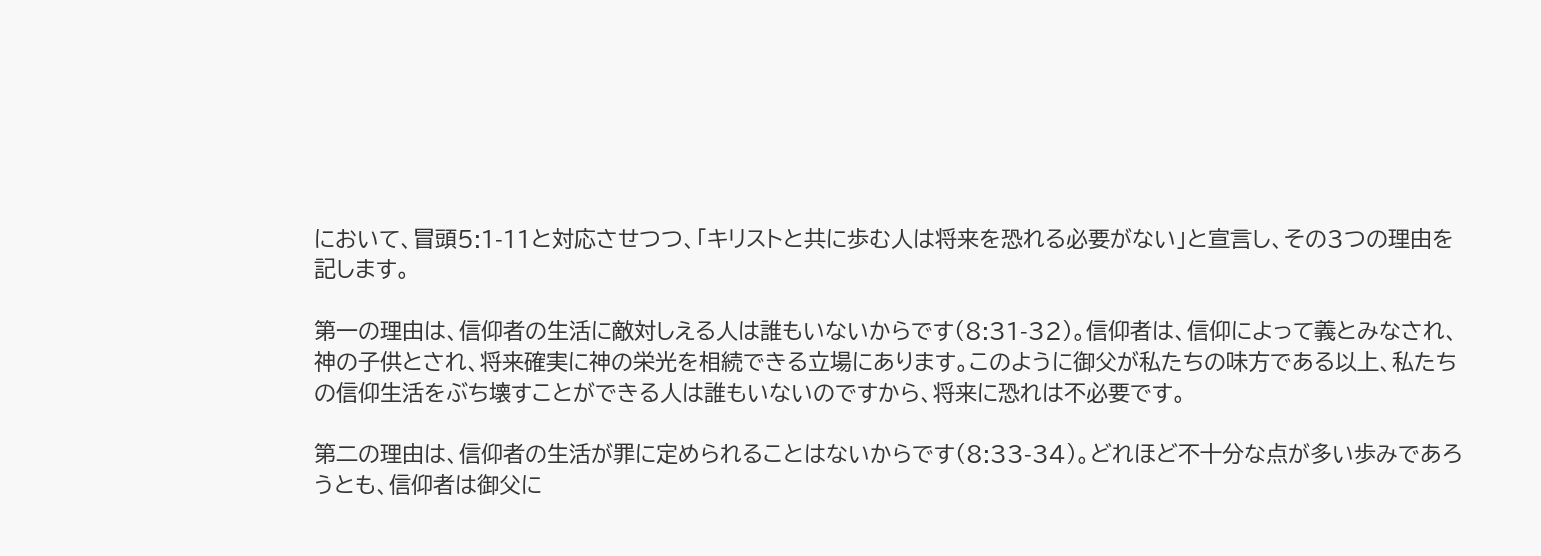において、冒頭5:1-11と対応させつつ、「キリストと共に歩む人は将来を恐れる必要がない」と宣言し、その3つの理由を記します。

第一の理由は、信仰者の生活に敵対しえる人は誰もいないからです(8:31-32)。信仰者は、信仰によって義とみなされ、神の子供とされ、将来確実に神の栄光を相続できる立場にあります。このように御父が私たちの味方である以上、私たちの信仰生活をぶち壊すことができる人は誰もいないのですから、将来に恐れは不必要です。

第二の理由は、信仰者の生活が罪に定められることはないからです(8:33-34)。どれほど不十分な点が多い歩みであろうとも、信仰者は御父に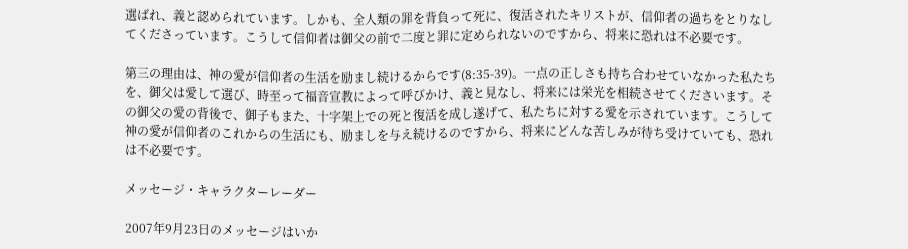選ばれ、義と認められています。しかも、全人類の罪を背負って死に、復活されたキリストが、信仰者の過ちをとりなしてくださっています。こうして信仰者は御父の前で二度と罪に定められないのですから、将来に恐れは不必要です。

第三の理由は、神の愛が信仰者の生活を励まし続けるからです(8:35-39)。一点の正しさも持ち合わせていなかった私たちを、御父は愛して選び、時至って福音宣教によって呼びかけ、義と見なし、将来には栄光を相続させてくださいます。その御父の愛の背後で、御子もまた、十字架上での死と復活を成し遂げて、私たちに対する愛を示されています。こうして神の愛が信仰者のこれからの生活にも、励ましを与え続けるのですから、将来にどんな苦しみが待ち受けていても、恐れは不必要です。

メッセージ・キャラクターレーダー

2007年9月23日のメッセージはいか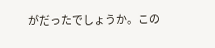がだったでしょうか。この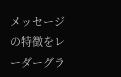メッセージの特徴をレーダーグラ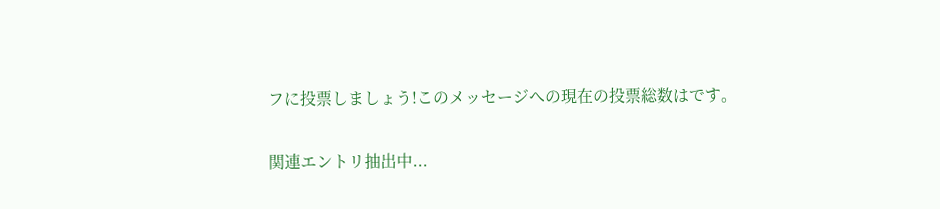フに投票しましょう!このメッセージへの現在の投票総数はです。

関連エントリ抽出中...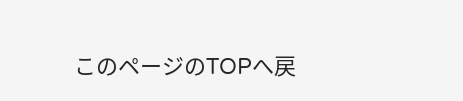このページのTOPへ戻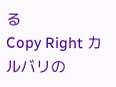る
Copy Right カルバリの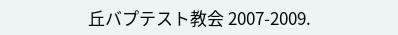丘バプテスト教会 2007-2009.